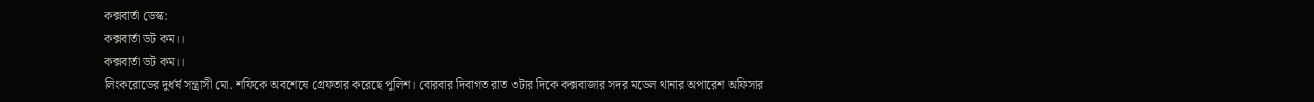কক্সবার্তা ডেস্ক:
কক্সবার্তা ডট কম।।
কক্সবার্তা ডট কম।।
লিংকরোডের দুর্ধর্ষ সন্ত্রাসী মো. শফিকে অবশেষে গ্রেফতার করেছে পুলিশ। বোরবার দিবাগত রাত ৩টার দিকে কক্সবাজার সদর মডেল থানার অপারেশ অফিসার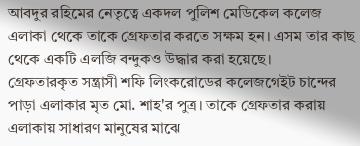আবদুর রহিমের নেতৃত্বে একদল পুলিশ মেডিকেল কলেজ এলাকা থেকে তাকে গ্রেফতার করতে সক্ষম হন। এসম তার কাছ থেকে একটি এলজি বন্দুকও উদ্ধার করা হয়েছে।
গ্রেফতারকৃত সন্ত্রাসী শফি লিংকরোডের কলেজগেইট চান্দের পাড়া এলাকার মৃত মো. শাহ'র পুত্র। তাকে গ্রেফতার করায় এলাকায় সাধারণ মানুষের মাঝে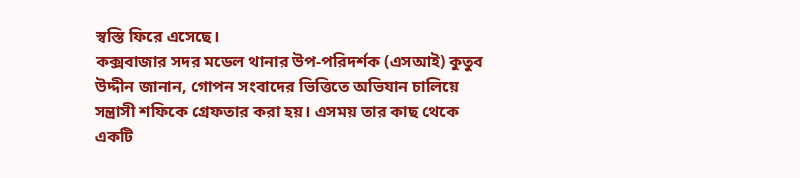স্বস্তি ফিরে এসেছে।
কক্সবাজার সদর মডেল থানার উপ-পরিদর্শক (এসআই) কুতুব উদ্দীন জানান, গোপন সংবাদের ভিত্তিতে অভিযান চালিয়ে সন্ত্রাসী শফিকে গ্রেফতার করা হয়। এসময় তার কাছ থেকে একটি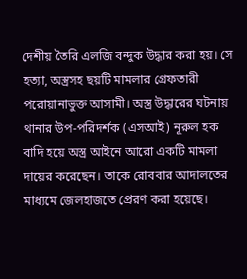দেশীয় তৈরি এলজি বন্দুক উদ্ধার করা হয়। সে হত্যা, অস্ত্রসহ ছয়টি মামলার গ্রেফতারী পরোয়ানাভুক্ত আসামী। অস্ত্র উদ্ধারের ঘটনায় থানার উপ-পরিদর্শক (এসআই) নূরুল হক বাদি হয়ে অস্ত্র আইনে আরো একটি মামলা দায়ের করেছেন। তাকে রোববার আদালতের মাধ্যমে জেলহাজতে প্রেরণ করা হয়েছে।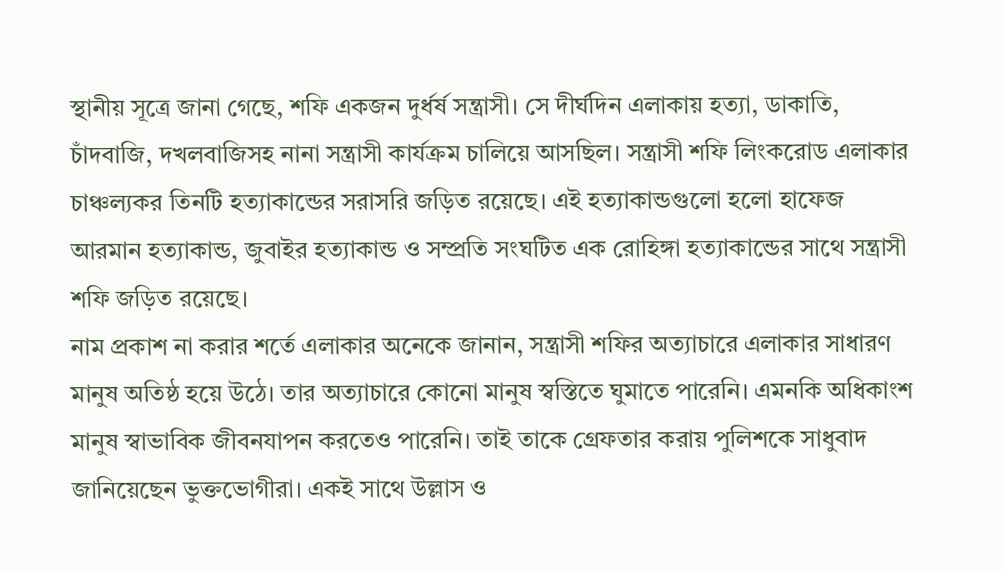স্থানীয় সূত্রে জানা গেছে, শফি একজন দুর্ধর্ষ সন্ত্রাসী। সে দীর্ঘদিন এলাকায় হত্যা, ডাকাতি, চাঁদবাজি, দখলবাজিসহ নানা সন্ত্রাসী কার্যক্রম চালিয়ে আসছিল। সন্ত্রাসী শফি লিংকরোড এলাকার চাঞ্চল্যকর তিনটি হত্যাকান্ডের সরাসরি জড়িত রয়েছে। এই হত্যাকান্ডগুলো হলো হাফেজ আরমান হত্যাকান্ড, জুবাইর হত্যাকান্ড ও সম্প্রতি সংঘটিত এক রোহিঙ্গা হত্যাকান্ডের সাথে সন্ত্রাসী শফি জড়িত রয়েছে।
নাম প্রকাশ না করার শর্তে এলাকার অনেকে জানান, সন্ত্রাসী শফির অত্যাচারে এলাকার সাধারণ মানুষ অতিষ্ঠ হয়ে উঠে। তার অত্যাচারে কোনো মানুষ স্বস্তিতে ঘুমাতে পারেনি। এমনকি অধিকাংশ মানুষ স্বাভাবিক জীবনযাপন করতেও পারেনি। তাই তাকে গ্রেফতার করায় পুলিশকে সাধুবাদ জানিয়েছেন ভুক্তভোগীরা। একই সাথে উল্লাস ও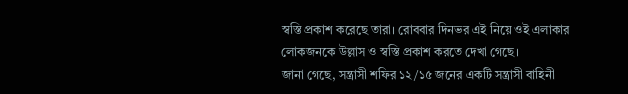স্বস্তি প্রকাশ করেছে তারা। রোববার দিনভর এই নিয়ে ওই এলাকার লোকজনকে উল্লাস ও স্বস্তি প্রকাশ করতে দেখা গেছে।
জানা গেছে, সন্ত্রাসী শফির ১২/১৫ জনের একটি সন্ত্রাসী বাহিনী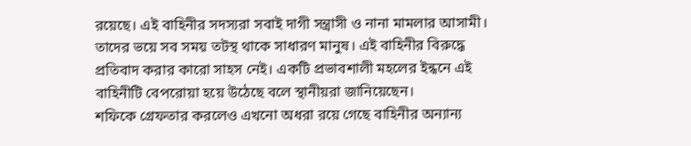রয়েছে। এই বাহিনীর সদস্যরা সবাই দাগী সন্ত্রাসী ও নানা মামলার আসামী। তাদের ভয়ে সব সময় তটস্থ থাকে সাধারণ মানুষ। এই বাহিনীর বিরুদ্ধে প্রতিবাদ করার কারো সাহস নেই। একটি প্রভাবশালী মহলের ইন্ধনে এই বাহিনীটি বেপরোয়া হয়ে উঠেছে বলে স্থানীয়রা জানিয়েছেন।
শফিকে গ্রেফতার করলেও এখনো অধরা রয়ে গেছে বাহিনীর অন্যান্য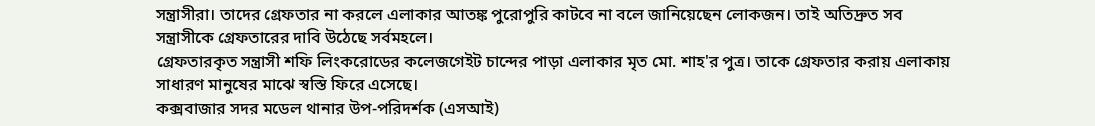সন্ত্রাসীরা। তাদের গ্রেফতার না করলে এলাকার আতঙ্ক পুরোপুরি কাটবে না বলে জানিয়েছেন লোকজন। তাই অতিদ্রুত সব সন্ত্রাসীকে গ্রেফতারের দাবি উঠেছে সর্বমহলে।
গ্রেফতারকৃত সন্ত্রাসী শফি লিংকরোডের কলেজগেইট চান্দের পাড়া এলাকার মৃত মো. শাহ'র পুত্র। তাকে গ্রেফতার করায় এলাকায় সাধারণ মানুষের মাঝে স্বস্তি ফিরে এসেছে।
কক্সবাজার সদর মডেল থানার উপ-পরিদর্শক (এসআই)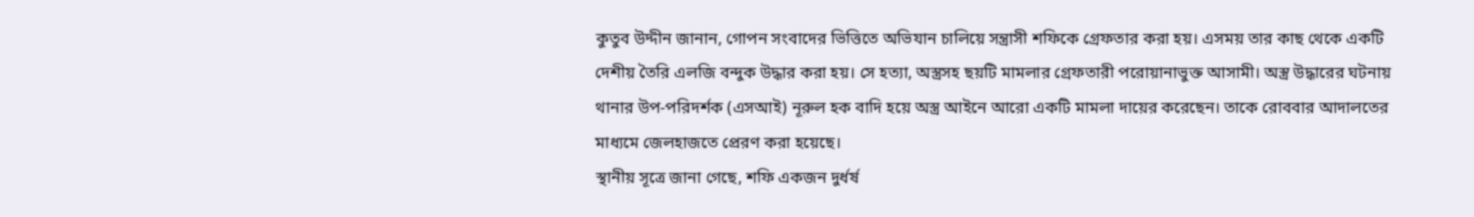কুতুব উদ্দীন জানান, গোপন সংবাদের ভিত্তিতে অভিযান চালিয়ে সন্ত্রাসী শফিকে গ্রেফতার করা হয়। এসময় তার কাছ থেকে একটি দেশীয় তৈরি এলজি বন্দুক উদ্ধার করা হয়। সে হত্যা, অস্ত্রসহ ছয়টি মামলার গ্রেফতারী পরোয়ানাভুক্ত আসামী। অস্ত্র উদ্ধারের ঘটনায় থানার উপ-পরিদর্শক (এসআই) নূরুল হক বাদি হয়ে অস্ত্র আইনে আরো একটি মামলা দায়ের করেছেন। তাকে রোববার আদালতের মাধ্যমে জেলহাজতে প্রেরণ করা হয়েছে।
স্থানীয় সূত্রে জানা গেছে, শফি একজন দুর্ধর্ষ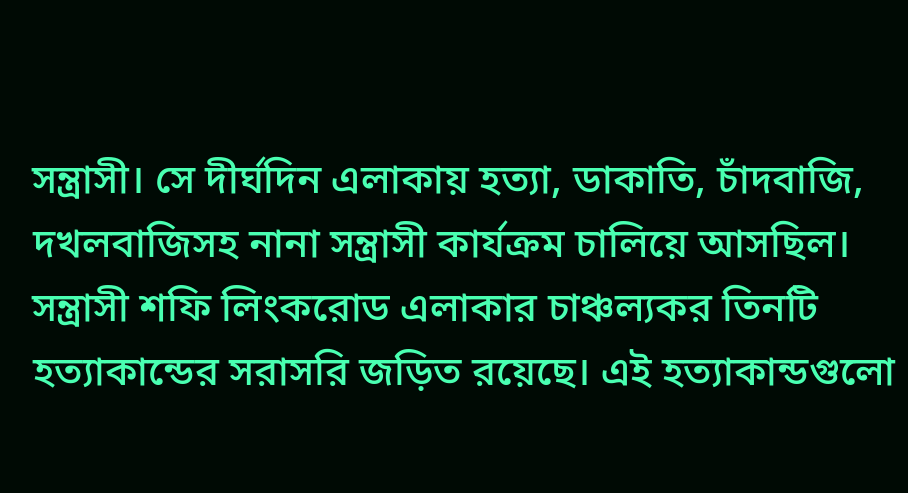সন্ত্রাসী। সে দীর্ঘদিন এলাকায় হত্যা, ডাকাতি, চাঁদবাজি, দখলবাজিসহ নানা সন্ত্রাসী কার্যক্রম চালিয়ে আসছিল। সন্ত্রাসী শফি লিংকরোড এলাকার চাঞ্চল্যকর তিনটি হত্যাকান্ডের সরাসরি জড়িত রয়েছে। এই হত্যাকান্ডগুলো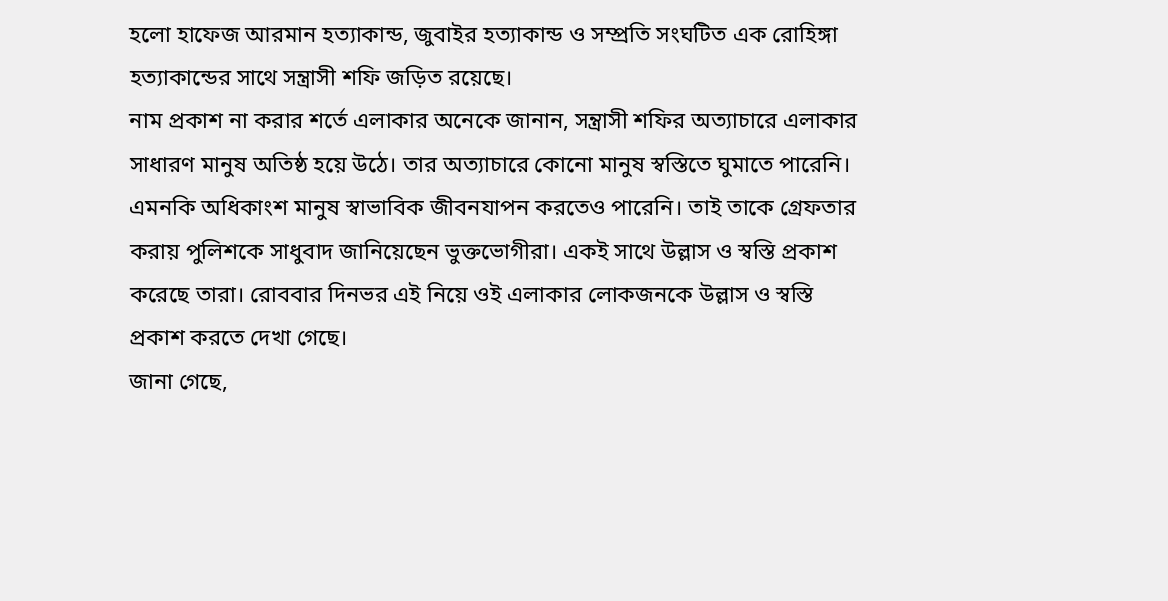হলো হাফেজ আরমান হত্যাকান্ড, জুবাইর হত্যাকান্ড ও সম্প্রতি সংঘটিত এক রোহিঙ্গা হত্যাকান্ডের সাথে সন্ত্রাসী শফি জড়িত রয়েছে।
নাম প্রকাশ না করার শর্তে এলাকার অনেকে জানান, সন্ত্রাসী শফির অত্যাচারে এলাকার সাধারণ মানুষ অতিষ্ঠ হয়ে উঠে। তার অত্যাচারে কোনো মানুষ স্বস্তিতে ঘুমাতে পারেনি। এমনকি অধিকাংশ মানুষ স্বাভাবিক জীবনযাপন করতেও পারেনি। তাই তাকে গ্রেফতার করায় পুলিশকে সাধুবাদ জানিয়েছেন ভুক্তভোগীরা। একই সাথে উল্লাস ও স্বস্তি প্রকাশ করেছে তারা। রোববার দিনভর এই নিয়ে ওই এলাকার লোকজনকে উল্লাস ও স্বস্তি প্রকাশ করতে দেখা গেছে।
জানা গেছে,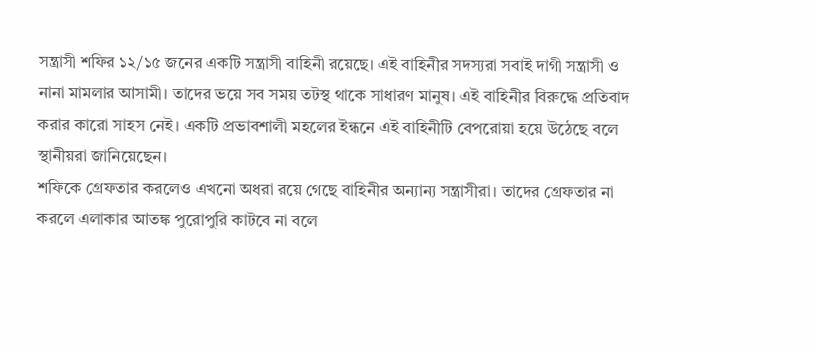সন্ত্রাসী শফির ১২/১৫ জনের একটি সন্ত্রাসী বাহিনী রয়েছে। এই বাহিনীর সদস্যরা সবাই দাগী সন্ত্রাসী ও নানা মামলার আসামী। তাদের ভয়ে সব সময় তটস্থ থাকে সাধারণ মানুষ। এই বাহিনীর বিরুদ্ধে প্রতিবাদ করার কারো সাহস নেই। একটি প্রভাবশালী মহলের ইন্ধনে এই বাহিনীটি বেপরোয়া হয়ে উঠেছে বলে স্থানীয়রা জানিয়েছেন।
শফিকে গ্রেফতার করলেও এখনো অধরা রয়ে গেছে বাহিনীর অন্যান্য সন্ত্রাসীরা। তাদের গ্রেফতার না করলে এলাকার আতঙ্ক পুরোপুরি কাটবে না বলে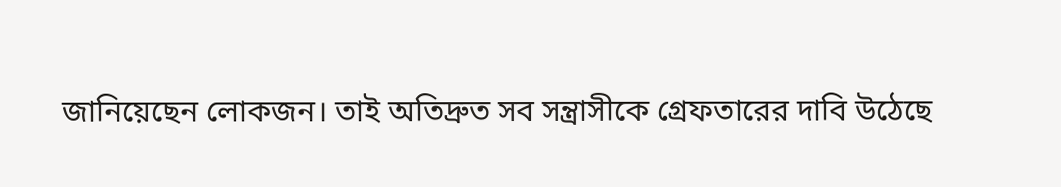জানিয়েছেন লোকজন। তাই অতিদ্রুত সব সন্ত্রাসীকে গ্রেফতারের দাবি উঠেছে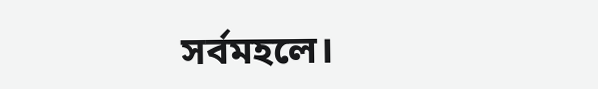সর্বমহলে।